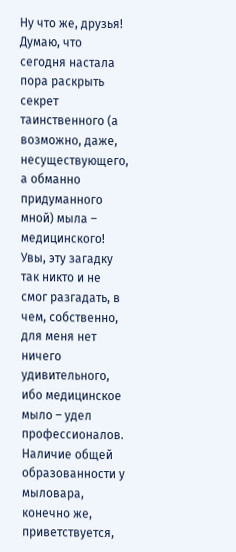Ну что же, друзья! Думаю, что сегодня настала пора раскрыть секрет таинственного (а возможно, даже, несуществующего, а обманно придуманного мной) мыла – медицинского! Увы, эту загадку так никто и не смог разгадать, в чем, собственно, для меня нет ничего удивительного, ибо медицинское мыло – удел профессионалов. Наличие общей образованности у мыловара, конечно же, приветствуется,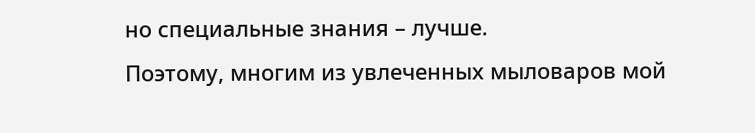но специальные знания – лучше.
Поэтому, многим из увлеченных мыловаров мой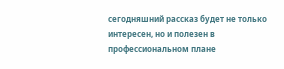сегодняшний рассказ будет не только интересен, но и полезен в профессиональном плане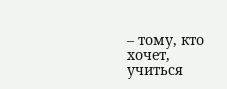– тому, кто хочет, учиться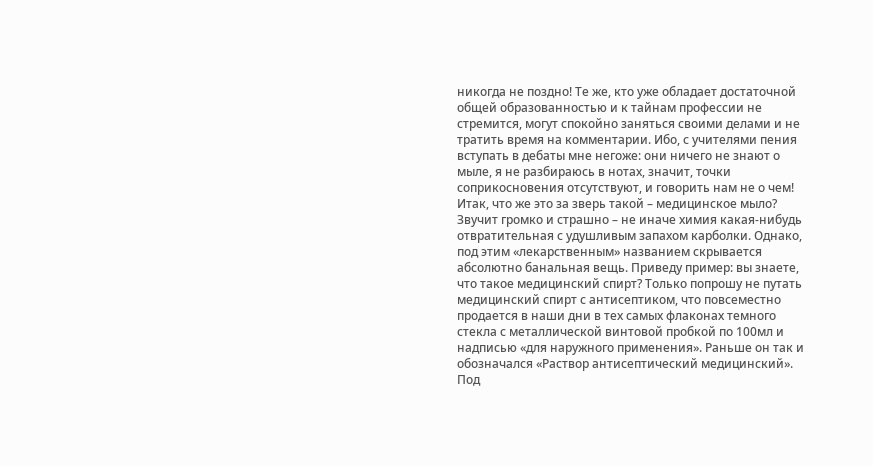никогда не поздно! Те же, кто уже обладает достаточной общей образованностью и к тайнам профессии не стремится, могут спокойно заняться своими делами и не тратить время на комментарии. Ибо, с учителями пения вступать в дебаты мне негоже: они ничего не знают о мыле, я не разбираюсь в нотах, значит, точки соприкосновения отсутствуют, и говорить нам не о чем!
Итак, что же это за зверь такой – медицинское мыло? Звучит громко и страшно – не иначе химия какая-нибудь отвратительная с удушливым запахом карболки. Однако, под этим «лекарственным» названием скрывается абсолютно банальная вещь. Приведу пример: вы знаете, что такое медицинский спирт? Только попрошу не путать медицинский спирт с антисептиком, что повсеместно продается в наши дни в тех самых флаконах темного стекла с металлической винтовой пробкой по 100мл и надписью «для наружного применения». Раньше он так и обозначался «Раствор антисептический медицинский». Под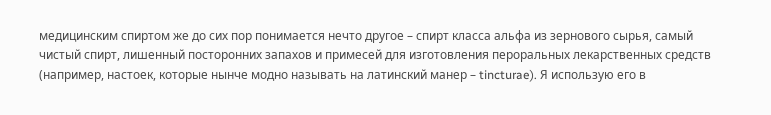медицинским спиртом же до сих пор понимается нечто другое – спирт класса альфа из зернового сырья, самый чистый спирт, лишенный посторонних запахов и примесей для изготовления пероральных лекарственных средств (например, настоек, которые нынче модно называть на латинский манер – tincturae). Я использую его в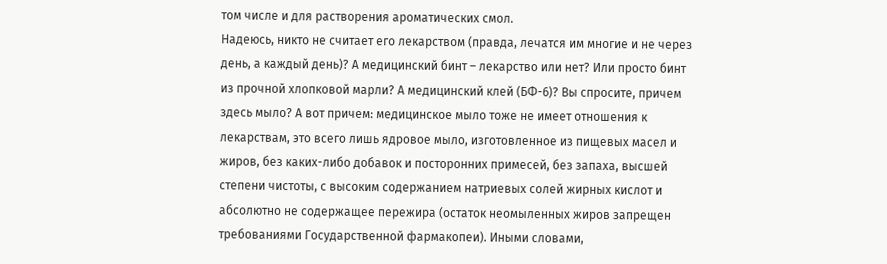том числе и для растворения ароматических смол.
Надеюсь, никто не считает его лекарством (правда, лечатся им многие и не через день, а каждый день)? А медицинский бинт – лекарство или нет? Или просто бинт из прочной хлопковой марли? А медицинский клей (БФ-6)? Вы спросите, причем здесь мыло? А вот причем: медицинское мыло тоже не имеет отношения к лекарствам, это всего лишь ядровое мыло, изготовленное из пищевых масел и жиров, без каких-либо добавок и посторонних примесей, без запаха, высшей степени чистоты, с высоким содержанием натриевых солей жирных кислот и абсолютно не содержащее пережира (остаток неомыленных жиров запрещен требованиями Государственной фармакопеи). Иными словами,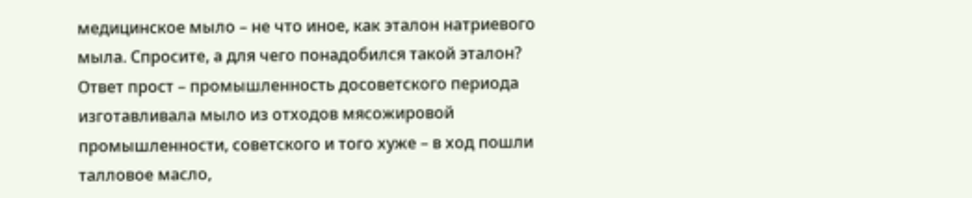медицинское мыло – не что иное, как эталон натриевого мыла. Спросите, а для чего понадобился такой эталон? Ответ прост – промышленность досоветского периода изготавливала мыло из отходов мясожировой промышленности, советского и того хуже – в ход пошли талловое масло,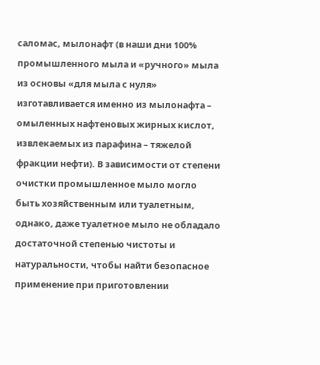саломас, мылонафт (в наши дни 100% промышленного мыла и «ручного» мыла из основы «для мыла с нуля» изготавливается именно из мылонафта – омыленных нафтеновых жирных кислот, извлекаемых из парафина – тяжелой фракции нефти). В зависимости от степени очистки промышленное мыло могло быть хозяйственным или туалетным, однако, даже туалетное мыло не обладало достаточной степенью чистоты и натуральности, чтобы найти безопасное применение при приготовлении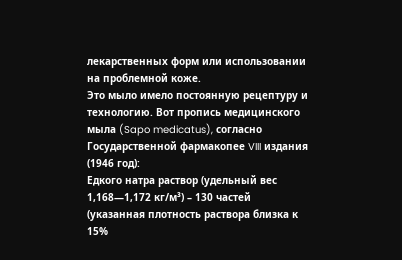лекарственных форм или использовании на проблемной коже.
Это мыло имело постоянную рецептуру и технологию. Вот пропись медицинского мыла (Sapo medicatus), согласно Государственной фармакопее VIII издания (1946 год):
Едкого натра раствор (удельный вес 1,168—1,172 кг/м³) – 130 частей (указанная плотность раствора близка к 15%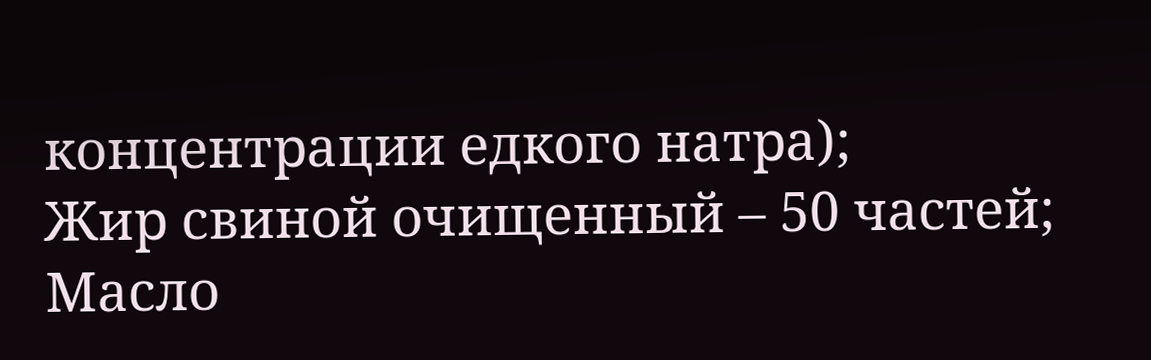концентрации едкого натра);
Жир свиной очищенный – 50 частей;
Масло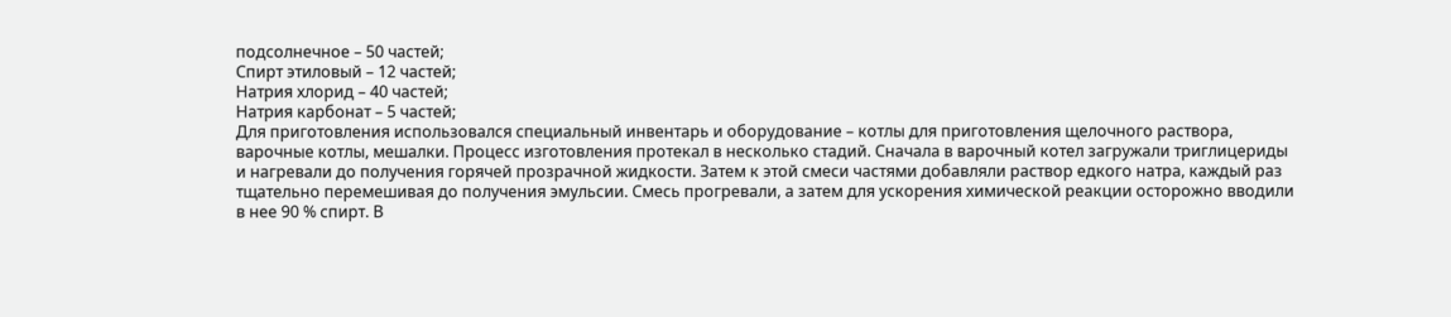подсолнечное – 50 частей;
Спирт этиловый – 12 частей;
Натрия хлорид – 40 частей;
Натрия карбонат – 5 частей;
Для приготовления использовался специальный инвентарь и оборудование – котлы для приготовления щелочного раствора, варочные котлы, мешалки. Процесс изготовления протекал в несколько стадий. Сначала в варочный котел загружали триглицериды и нагревали до получения горячей прозрачной жидкости. Затем к этой смеси частями добавляли раствор едкого натра, каждый раз тщательно перемешивая до получения эмульсии. Смесь прогревали, а затем для ускорения химической реакции осторожно вводили в нее 90 % спирт. В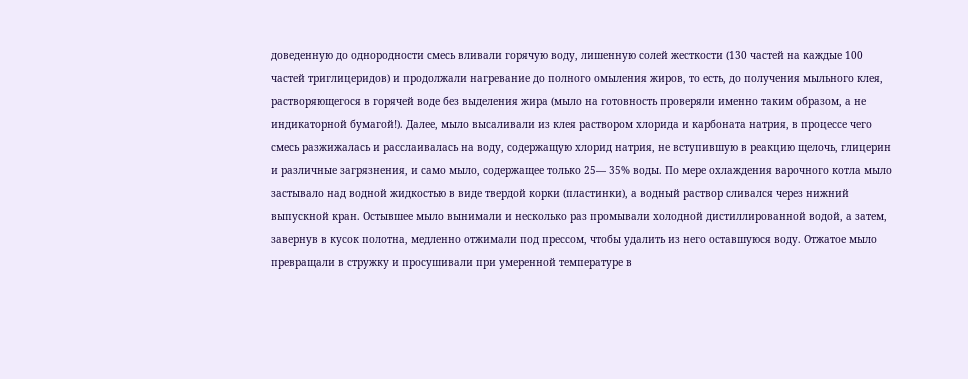доведенную до однородности смесь вливали горячую воду, лишенную солей жесткости (130 частей на каждые 100 частей триглицеридов) и продолжали нагревание до полного омыления жиров, то есть, до получения мыльного клея, растворяющегося в горячей воде без выделения жира (мыло на готовность проверяли именно таким образом, а не индикаторной бумагой!). Далее, мыло высаливали из клея раствором хлорида и карбоната натрия, в процессе чего смесь разжижалась и расслаивалась на воду, содержащую хлорид натрия, не вступившую в реакцию щелочь, глицерин и различные загрязнения, и само мыло, содержащее только 25— 35% воды. По мере охлаждения варочного котла мыло застывало над водной жидкостью в виде твердой корки (пластинки), а водный раствор сливался через нижний выпускной кран. Остывшее мыло вынимали и несколько раз промывали холодной дистиллированной водой, а затем, завернув в кусок полотна, медленно отжимали под прессом, чтобы удалить из него оставшуюся воду. Отжатое мыло превращали в стружку и просушивали при умеренной температуре в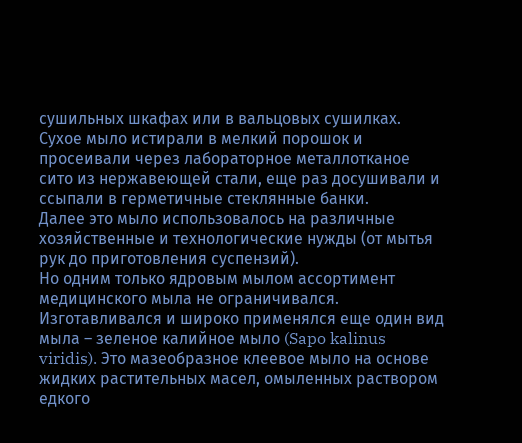сушильных шкафах или в вальцовых сушилках. Сухое мыло истирали в мелкий порошок и просеивали через лабораторное металлотканое сито из нержавеющей стали, еще раз досушивали и ссыпали в герметичные стеклянные банки.
Далее это мыло использовалось на различные хозяйственные и технологические нужды (от мытья рук до приготовления суспензий).
Но одним только ядровым мылом ассортимент медицинского мыла не ограничивался. Изготавливался и широко применялся еще один вид мыла – зеленое калийное мыло (Sapo kalinus viridis). Это мазеобразное клеевое мыло на основе жидких растительных масел, омыленных раствором едкого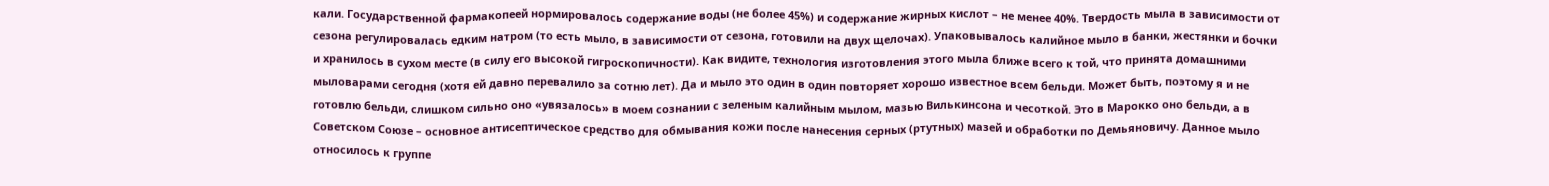кали. Государственной фармакопеей нормировалось содержание воды (не более 45%) и содержание жирных кислот – не менее 40%. Твердость мыла в зависимости от сезона регулировалась едким натром (то есть мыло, в зависимости от сезона, готовили на двух щелочах). Упаковывалось калийное мыло в банки, жестянки и бочки и хранилось в сухом месте (в силу его высокой гигроскопичности). Как видите, технология изготовления этого мыла ближе всего к той, что принята домашними мыловарами сегодня (хотя ей давно перевалило за сотню лет). Да и мыло это один в один повторяет хорошо известное всем бельди. Может быть, поэтому я и не готовлю бельди, слишком сильно оно «увязалось» в моем сознании с зеленым калийным мылом, мазью Вилькинсона и чесоткой. Это в Марокко оно бельди, а в Советском Союзе – основное антисептическое средство для обмывания кожи после нанесения серных (ртутных) мазей и обработки по Демьяновичу. Данное мыло относилось к группе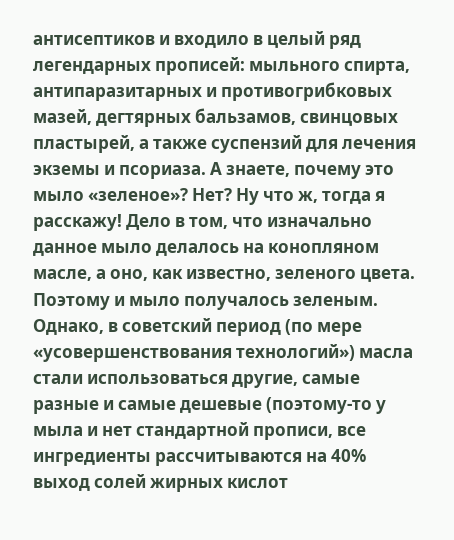антисептиков и входило в целый ряд легендарных прописей: мыльного спирта, антипаразитарных и противогрибковых мазей, дегтярных бальзамов, свинцовых пластырей, а также суспензий для лечения экземы и псориаза. А знаете, почему это мыло «зеленое»? Нет? Ну что ж, тогда я расскажу! Дело в том, что изначально данное мыло делалось на конопляном масле, а оно, как известно, зеленого цвета. Поэтому и мыло получалось зеленым. Однако, в советский период (по мере «усовершенствования технологий») масла стали использоваться другие, самые разные и самые дешевые (поэтому-то у мыла и нет стандартной прописи, все ингредиенты рассчитываются на 40% выход солей жирных кислот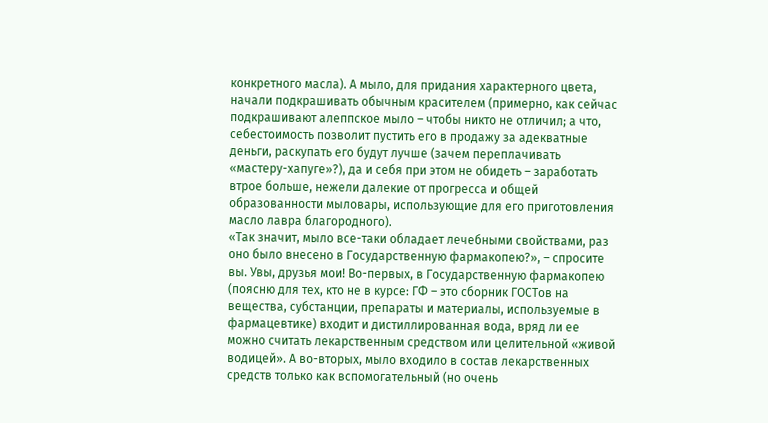конкретного масла). А мыло, для придания характерного цвета, начали подкрашивать обычным красителем (примерно, как сейчас подкрашивают алеппское мыло – чтобы никто не отличил; а что, себестоимость позволит пустить его в продажу за адекватные деньги, раскупать его будут лучше (зачем переплачивать «мастеру-хапуге»?), да и себя при этом не обидеть – заработать втрое больше, нежели далекие от прогресса и общей образованности мыловары, использующие для его приготовления масло лавра благородного).
«Так значит, мыло все-таки обладает лечебными свойствами, раз оно было внесено в Государственную фармакопею?», – спросите вы. Увы, друзья мои! Во-первых, в Государственную фармакопею (поясню для тех, кто не в курсе: ГФ – это сборник ГОСТов на вещества, субстанции, препараты и материалы, используемые в фармацевтике) входит и дистиллированная вода, вряд ли ее можно считать лекарственным средством или целительной «живой водицей». А во-вторых, мыло входило в состав лекарственных средств только как вспомогательный (но очень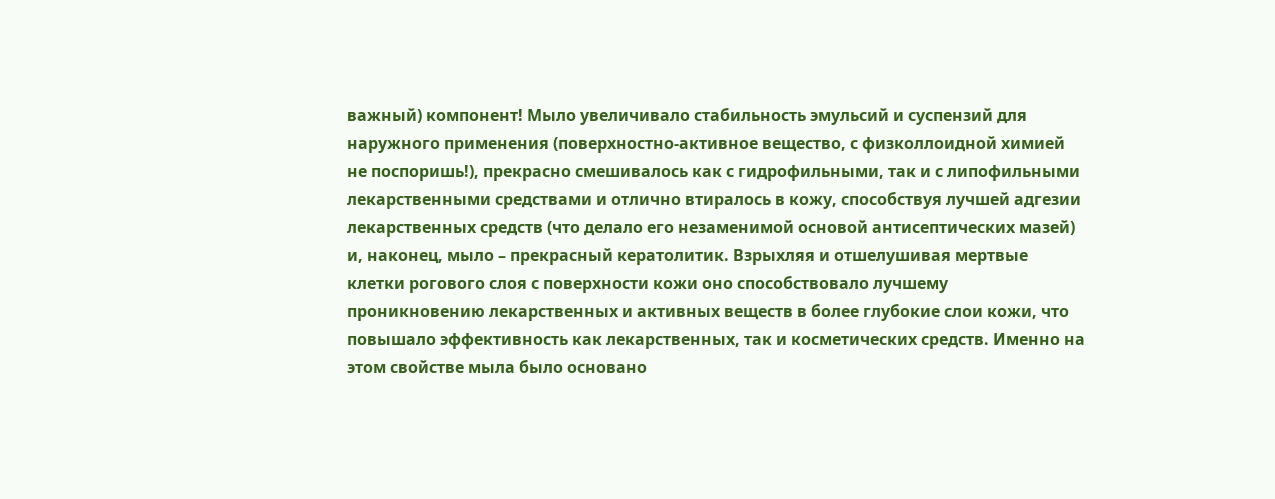важный) компонент! Мыло увеличивало стабильность эмульсий и суспензий для наружного применения (поверхностно-активное вещество, с физколлоидной химией не поспоришь!), прекрасно смешивалось как с гидрофильными, так и с липофильными лекарственными средствами и отлично втиралось в кожу, способствуя лучшей адгезии лекарственных средств (что делало его незаменимой основой антисептических мазей) и, наконец, мыло – прекрасный кератолитик. Взрыхляя и отшелушивая мертвые клетки рогового слоя с поверхности кожи оно способствовало лучшему проникновению лекарственных и активных веществ в более глубокие слои кожи, что повышало эффективность как лекарственных, так и косметических средств. Именно на этом свойстве мыла было основано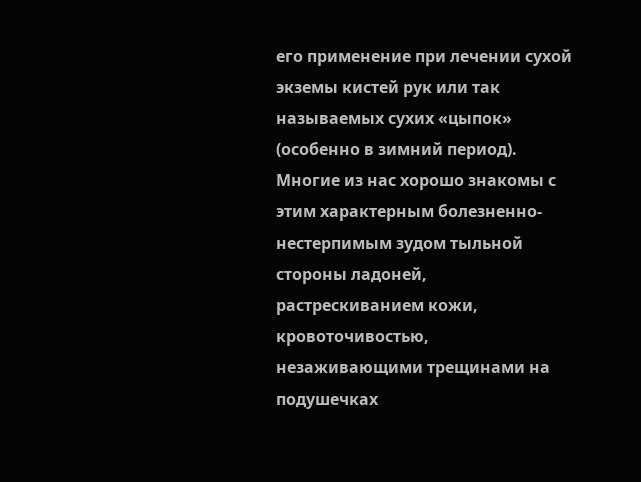его применение при лечении сухой экземы кистей рук или так называемых сухих «цыпок» (особенно в зимний период). Многие из нас хорошо знакомы с этим характерным болезненно-нестерпимым зудом тыльной стороны ладоней, растрескиванием кожи, кровоточивостью, незаживающими трещинами на подушечках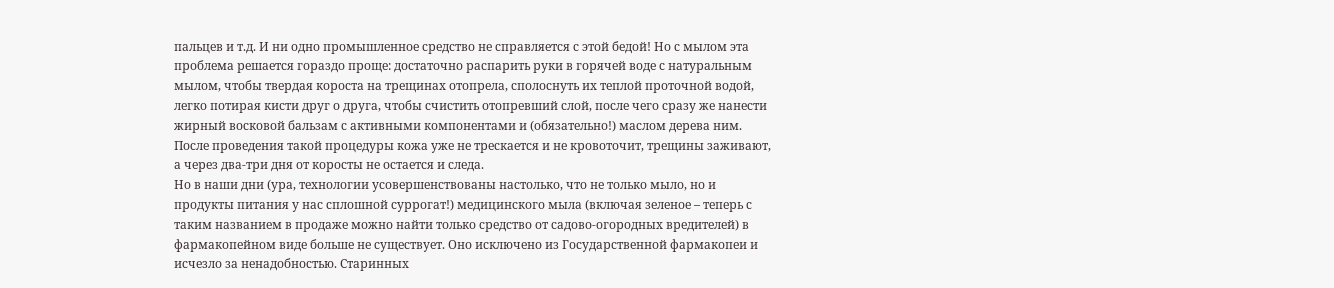пальцев и т.д. И ни одно промышленное средство не справляется с этой бедой! Но с мылом эта проблема решается гораздо проще: достаточно распарить руки в горячей воде с натуральным мылом, чтобы твердая короста на трещинах отопрела, сполоснуть их теплой проточной водой, легко потирая кисти друг о друга, чтобы счистить отопревший слой, после чего сразу же нанести жирный восковой бальзам с активными компонентами и (обязательно!) маслом дерева ним. После проведения такой процедуры кожа уже не трескается и не кровоточит, трещины заживают, а через два-три дня от коросты не остается и следа.
Но в наши дни (ура, технологии усовершенствованы настолько, что не только мыло, но и продукты питания у нас сплошной суррогат!) медицинского мыла (включая зеленое – теперь с таким названием в продаже можно найти только средство от садово-огородных вредителей) в фармакопейном виде больше не существует. Оно исключено из Государственной фармакопеи и исчезло за ненадобностью. Старинных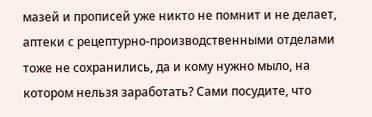мазей и прописей уже никто не помнит и не делает, аптеки с рецептурно-производственными отделами тоже не сохранились, да и кому нужно мыло, на котором нельзя заработать? Сами посудите, что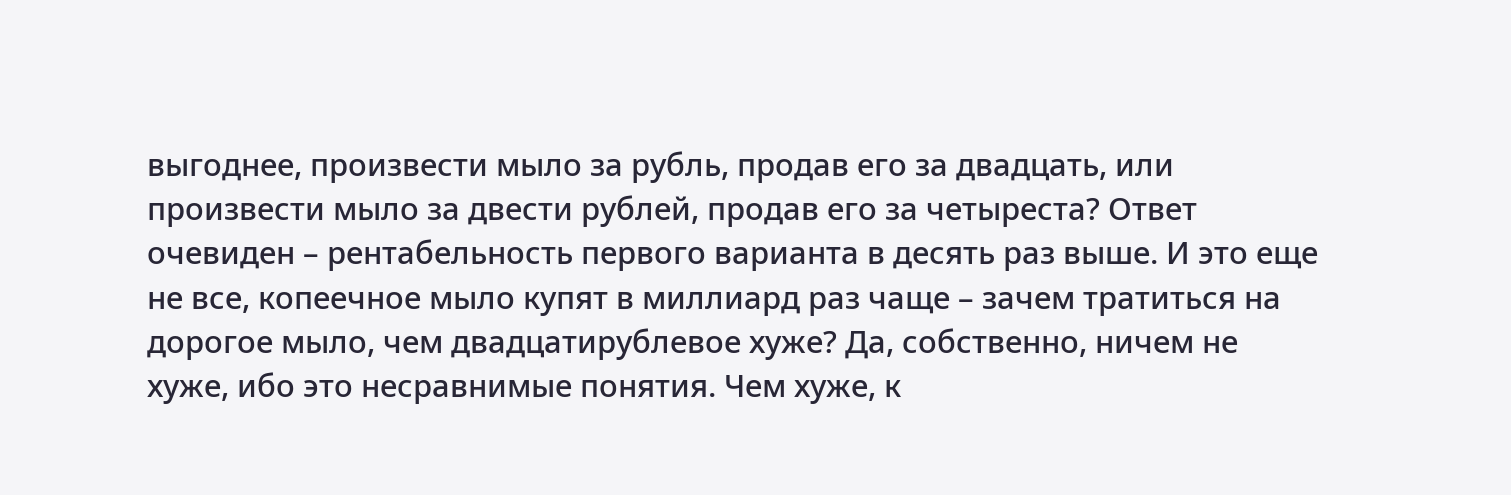выгоднее, произвести мыло за рубль, продав его за двадцать, или произвести мыло за двести рублей, продав его за четыреста? Ответ очевиден – рентабельность первого варианта в десять раз выше. И это еще не все, копеечное мыло купят в миллиард раз чаще – зачем тратиться на дорогое мыло, чем двадцатирублевое хуже? Да, собственно, ничем не хуже, ибо это несравнимые понятия. Чем хуже, к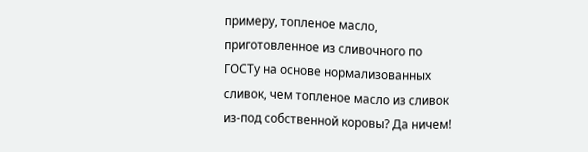примеру, топленое масло, приготовленное из сливочного по ГОСТу на основе нормализованных сливок, чем топленое масло из сливок из-под собственной коровы? Да ничем!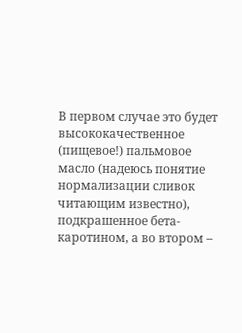В первом случае это будет высококачественное (пищевое!) пальмовое масло (надеюсь понятие нормализации сливок читающим известно), подкрашенное бета-каротином, а во втором –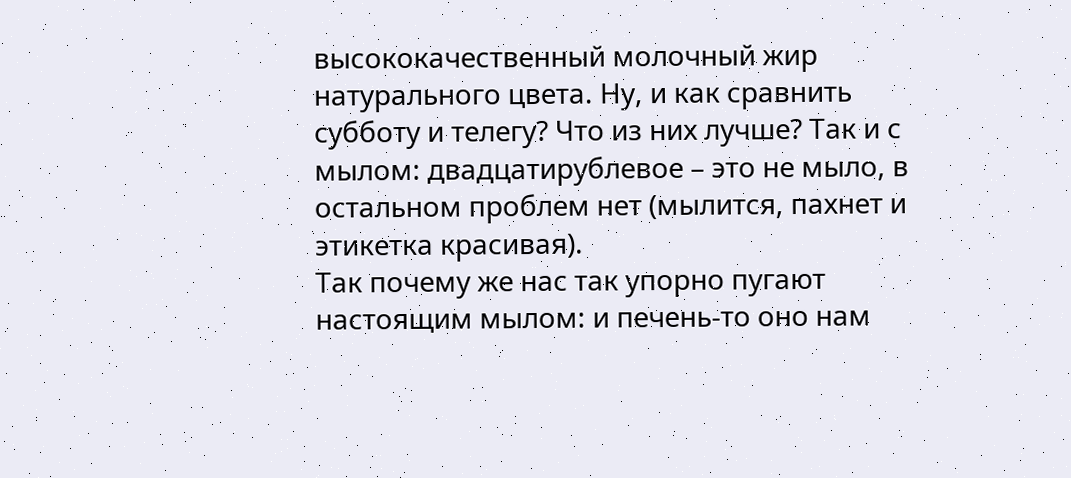высококачественный молочный жир натурального цвета. Ну, и как сравнить субботу и телегу? Что из них лучше? Так и с мылом: двадцатирублевое – это не мыло, в остальном проблем нет (мылится, пахнет и этикетка красивая).
Так почему же нас так упорно пугают настоящим мылом: и печень-то оно нам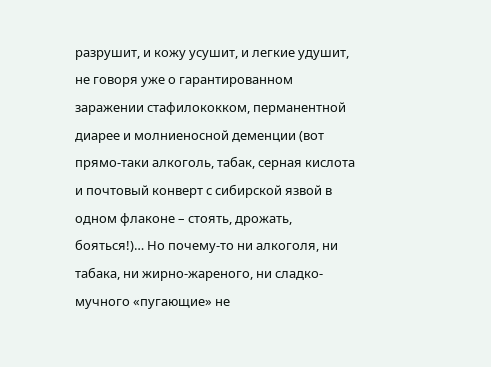разрушит, и кожу усушит, и легкие удушит, не говоря уже о гарантированном заражении стафилококком, перманентной диарее и молниеносной деменции (вот прямо-таки алкоголь, табак, серная кислота и почтовый конверт с сибирской язвой в одном флаконе – стоять, дрожать, бояться!)… Но почему-то ни алкоголя, ни табака, ни жирно-жареного, ни сладко-мучного «пугающие» не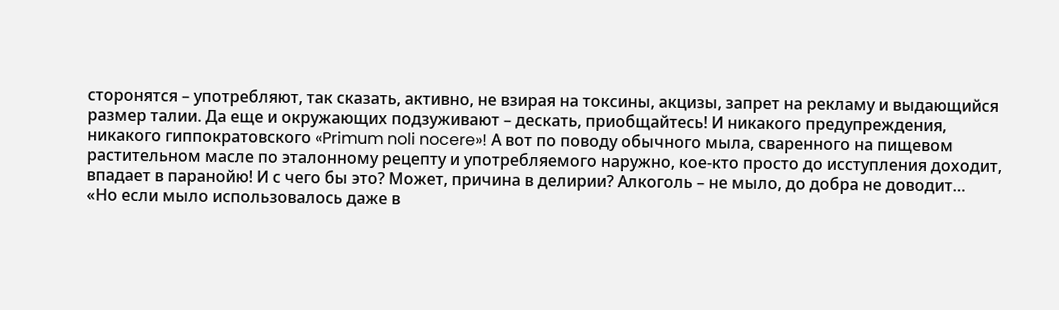сторонятся – употребляют, так сказать, активно, не взирая на токсины, акцизы, запрет на рекламу и выдающийся размер талии. Да еще и окружающих подзуживают – дескать, приобщайтесь! И никакого предупреждения, никакого гиппократовского «Primum noli nocere»! А вот по поводу обычного мыла, сваренного на пищевом растительном масле по эталонному рецепту и употребляемого наружно, кое-кто просто до исступления доходит, впадает в паранойю! И с чего бы это? Может, причина в делирии? Алкоголь – не мыло, до добра не доводит…
«Но если мыло использовалось даже в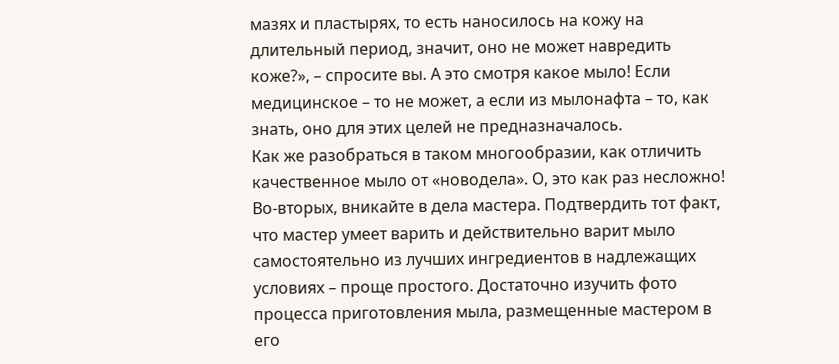мазях и пластырях, то есть наносилось на кожу на длительный период, значит, оно не может навредить коже?», – спросите вы. А это смотря какое мыло! Если медицинское – то не может, а если из мылонафта – то, как знать, оно для этих целей не предназначалось.
Как же разобраться в таком многообразии, как отличить качественное мыло от «новодела». О, это как раз несложно!
Во-вторых, вникайте в дела мастера. Подтвердить тот факт, что мастер умеет варить и действительно варит мыло самостоятельно из лучших ингредиентов в надлежащих условиях – проще простого. Достаточно изучить фото процесса приготовления мыла, размещенные мастером в его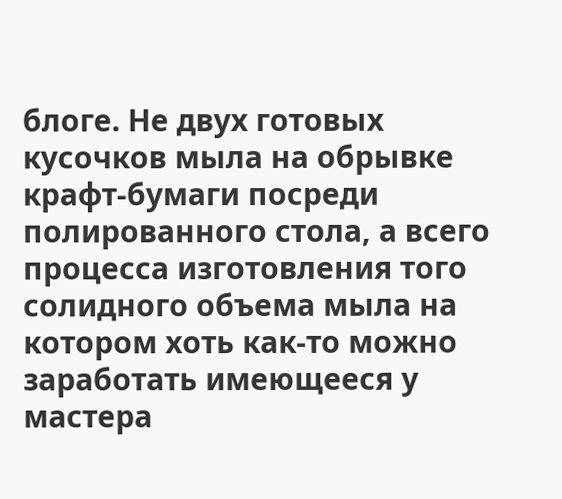блоге. Не двух готовых кусочков мыла на обрывке крафт-бумаги посреди полированного стола, а всего процесса изготовления того солидного объема мыла на котором хоть как-то можно заработать имеющееся у мастера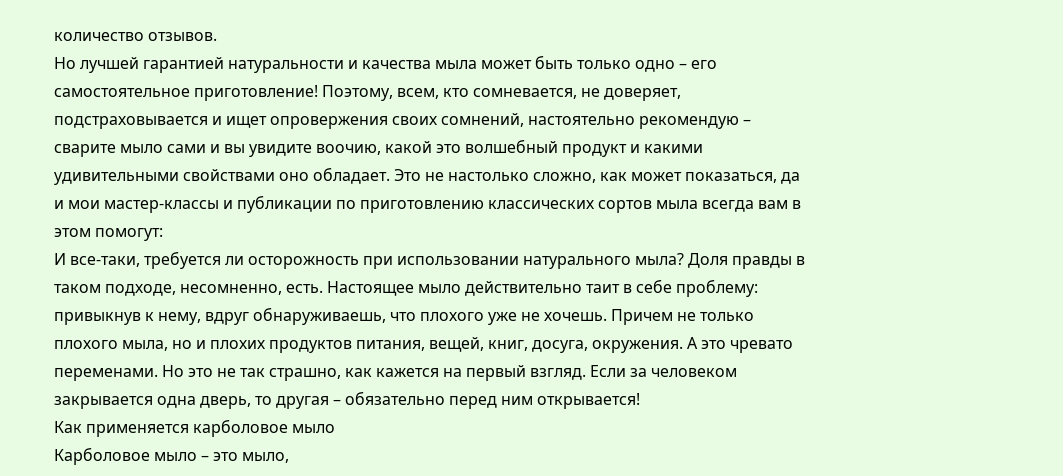количество отзывов.
Но лучшей гарантией натуральности и качества мыла может быть только одно – его самостоятельное приготовление! Поэтому, всем, кто сомневается, не доверяет, подстраховывается и ищет опровержения своих сомнений, настоятельно рекомендую – сварите мыло сами и вы увидите воочию, какой это волшебный продукт и какими удивительными свойствами оно обладает. Это не настолько сложно, как может показаться, да и мои мастер-классы и публикации по приготовлению классических сортов мыла всегда вам в этом помогут:
И все-таки, требуется ли осторожность при использовании натурального мыла? Доля правды в таком подходе, несомненно, есть. Настоящее мыло действительно таит в себе проблему: привыкнув к нему, вдруг обнаруживаешь, что плохого уже не хочешь. Причем не только плохого мыла, но и плохих продуктов питания, вещей, книг, досуга, окружения. А это чревато переменами. Но это не так страшно, как кажется на первый взгляд. Если за человеком закрывается одна дверь, то другая – обязательно перед ним открывается!
Как применяется карболовое мыло
Карболовое мыло – это мыло,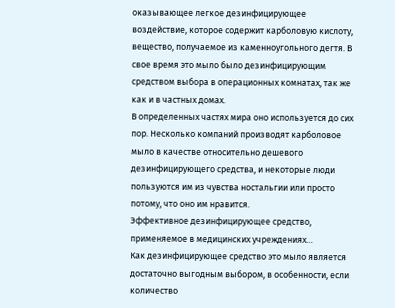оказывающее легкое дезинфицирующее воздействие, которое содержит карболовую кислоту, вещество, получаемое из каменноугольного дегтя. В свое время это мыло было дезинфицирующим средством выбора в операционных комнатах, так же как и в частных домах.
В определенных частях мира оно используется до сих пор. Несколько компаний производят карболовое мыло в качестве относительно дешевого дезинфицирующего средства, и некоторые люди пользуются им из чувства ностальгии или просто потому, что оно им нравится.
Эффективное дезинфицирующее средство,
применяемое в медицинских учреждениях…
Как дезинфицирующее средство это мыло является достаточно выгодным выбором, в особенности, если количество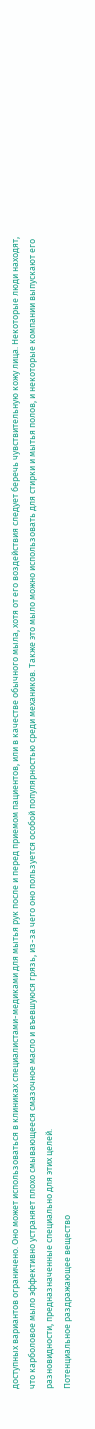доступных вариантов ограничено. Оно может использоваться в клиниках специалистами-медиками для мытья рук после и перед приемом пациентов, или в качестве обычного мыла, хотя от его воздействия следует беречь чувствительную кожу лица. Некоторые люди находят, что карболовое мыло эффективно устраняет плохо смывающееся смазочное масло и въевшуюся грязь, из-за чего оно пользуется особой популярностью среди механиков. Также это мыло можно использовать для стирки и мытья полов, и некоторые компании выпускают его разновидности, предназначенные специально для этих целей.
Потенциальное раздражающее вещество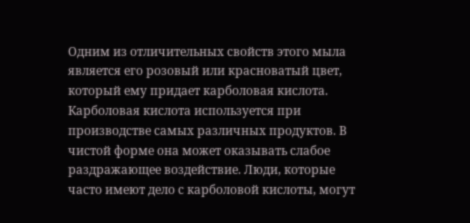Одним из отличительных свойств этого мыла является его розовый или красноватый цвет, который ему придает карболовая кислота. Карболовая кислота используется при производстве самых различных продуктов. В чистой форме она может оказывать слабое раздражающее воздействие. Люди, которые часто имеют дело с карболовой кислоты, могут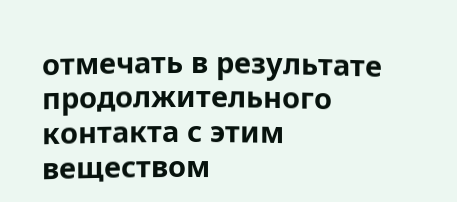отмечать в результате продолжительного контакта с этим веществом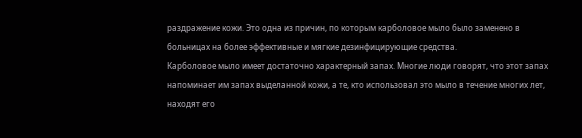раздражение кожи. Это одна из причин, по которым карболовое мыло было заменено в больницах на более эффективные и мягкие дезинфицирующие средства.
Карболовое мыло имеет достаточно характерный запах. Многие люди говорят, что этот запах напоминает им запах выделанной кожи, а те, кто использовал это мыло в течение многих лет, находят его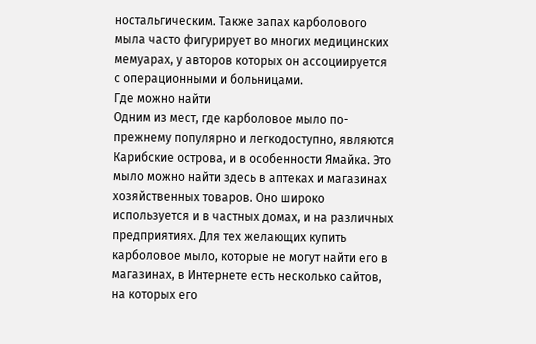ностальгическим. Также запах карболового мыла часто фигурирует во многих медицинских мемуарах, у авторов которых он ассоциируется с операционными и больницами.
Где можно найти
Одним из мест, где карболовое мыло по-прежнему популярно и легкодоступно, являются Карибские острова, и в особенности Ямайка. Это мыло можно найти здесь в аптеках и магазинах хозяйственных товаров. Оно широко используется и в частных домах, и на различных предприятиях. Для тех желающих купить карболовое мыло, которые не могут найти его в магазинах, в Интернете есть несколько сайтов, на которых его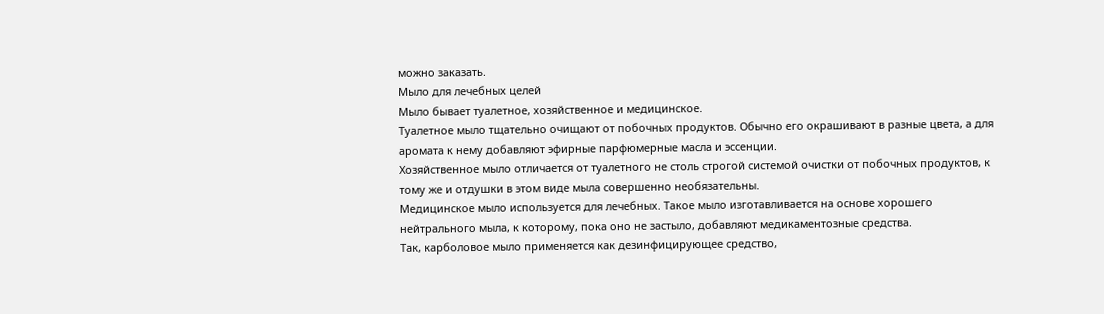можно заказать.
Мыло для лечебных целей
Мыло бывает туалетное, хозяйственное и медицинское.
Туалетное мыло тщательно очищают от побочных продуктов. Обычно его окрашивают в разные цвета, а для аромата к нему добавляют эфирные парфюмерные масла и эссенции.
Хозяйственное мыло отличается от туалетного не столь строгой системой очистки от побочных продуктов, к тому же и отдушки в этом виде мыла совершенно необязательны.
Медицинское мыло используется для лечебных. Такое мыло изготавливается на основе хорошего нейтрального мыла, к которому, пока оно не застыло, добавляют медикаментозные средства.
Так, карболовое мыло применяется как дезинфицирующее средство,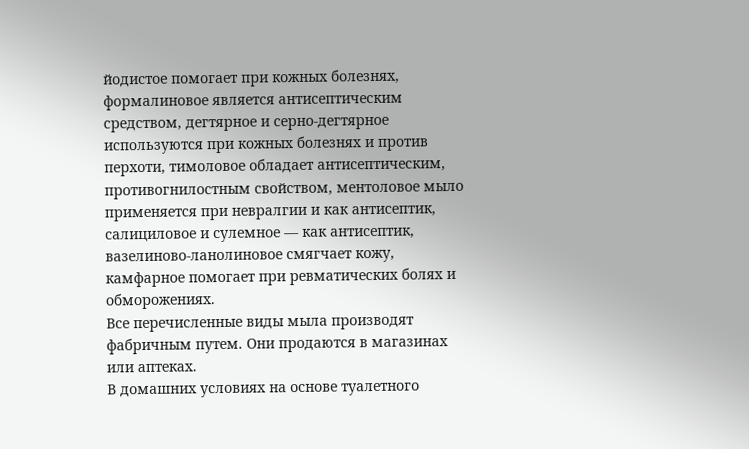йодистое помогает при кожных болезнях, формалиновое является антисептическим средством, дегтярное и серно-дегтярное используются при кожных болезнях и против перхоти, тимоловое обладает антисептическим, противогнилостным свойством, ментоловое мыло применяется при невралгии и как антисептик, салициловое и сулемное — как антисептик, вазелиново-ланолиновое смягчает кожу, камфарное помогает при ревматических болях и обморожениях.
Все перечисленные виды мыла производят фабричным путем. Они продаются в магазинах или аптеках.
В домашних условиях на основе туалетного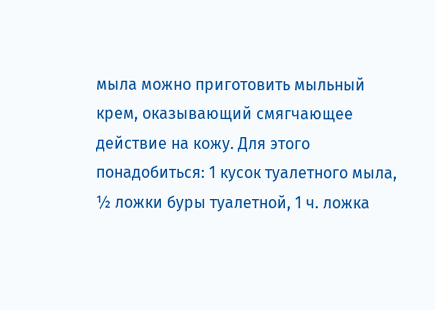мыла можно приготовить мыльный крем, оказывающий смягчающее действие на кожу. Для этого понадобиться: 1 кусок туалетного мыла, ½ ложки буры туалетной, 1 ч. ложка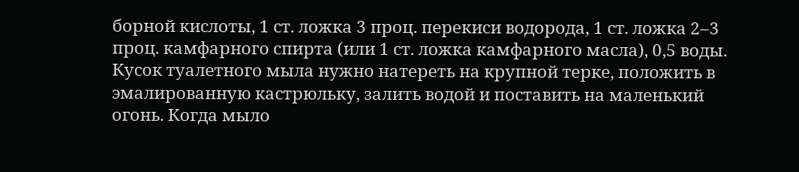борной кислоты, 1 ст. ложка 3 проц. перекиси водорода, 1 ст. ложка 2–3 проц. камфарного спирта (или 1 ст. ложка камфарного масла), 0,5 воды.
Кусок туалетного мыла нужно натереть на крупной терке, положить в эмалированную кастрюльку, залить водой и поставить на маленький огонь. Когда мыло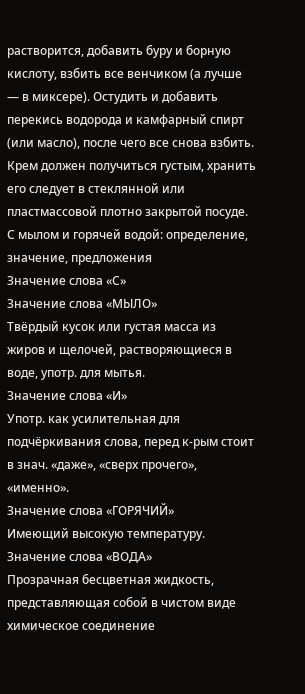растворится, добавить буру и борную кислоту, взбить все венчиком (а лучше — в миксере). Остудить и добавить перекись водорода и камфарный спирт (или масло), после чего все снова взбить. Крем должен получиться густым, хранить его следует в стеклянной или пластмассовой плотно закрытой посуде.
С мылом и горячей водой: определение, значение, предложения
Значение слова «С»
Значение слова «МЫЛО»
Твёрдый кусок или густая масса из жиров и щелочей, растворяющиеся в воде, употр. для мытья.
Значение слова «И»
Употр. как усилительная для подчёркивания слова, перед к-рым стоит в знач. «даже», «сверх прочего», «именно».
Значение слова «ГОРЯЧИЙ»
Имеющий высокую температуру.
Значение слова «ВОДА»
Прозрачная бесцветная жидкость, представляющая собой в чистом виде химическое соединение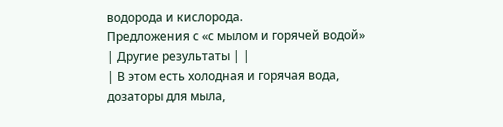водорода и кислорода.
Предложения с «с мылом и горячей водой»
| Другие результаты | |
| В этом есть холодная и горячая вода, дозаторы для мыла,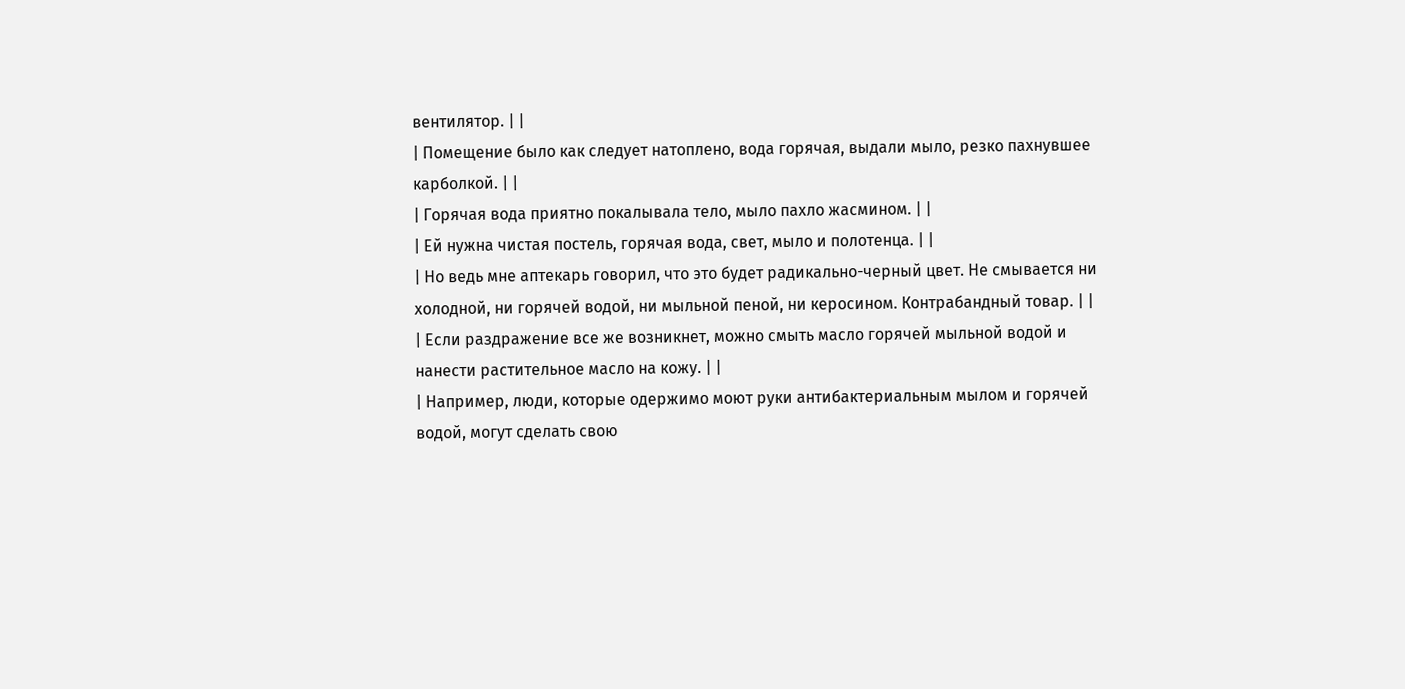вентилятор. | |
| Помещение было как следует натоплено, вода горячая, выдали мыло, резко пахнувшее карболкой. | |
| Горячая вода приятно покалывала тело, мыло пахло жасмином. | |
| Ей нужна чистая постель, горячая вода, свет, мыло и полотенца. | |
| Но ведь мне аптекарь говорил, что это будет радикально-черный цвет. Не смывается ни холодной, ни горячей водой, ни мыльной пеной, ни керосином. Контрабандный товар. | |
| Если раздражение все же возникнет, можно смыть масло горячей мыльной водой и нанести растительное масло на кожу. | |
| Например, люди, которые одержимо моют руки антибактериальным мылом и горячей водой, могут сделать свою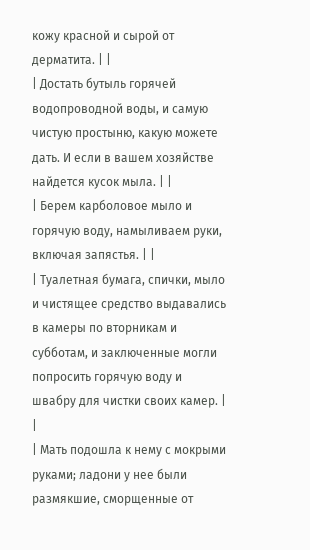кожу красной и сырой от дерматита. | |
| Достать бутыль горячей водопроводной воды, и самую чистую простыню, какую можете дать. И если в вашем хозяйстве найдется кусок мыла. | |
| Берем карболовое мыло и горячую воду, намыливаем руки, включая запястья. | |
| Туалетная бумага, спички, мыло и чистящее средство выдавались в камеры по вторникам и субботам, и заключенные могли попросить горячую воду и швабру для чистки своих камер. | |
| Мать подошла к нему с мокрыми руками; ладони у нее были размякшие, сморщенные от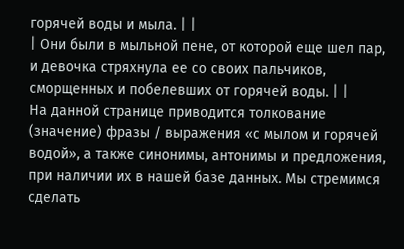горячей воды и мыла. | |
| Они были в мыльной пене, от которой еще шел пар, и девочка стряхнула ее со своих пальчиков, сморщенных и побелевших от горячей воды. | |
На данной странице приводится толкование (значение) фразы / выражения «с мылом и горячей водой», а также синонимы, антонимы и предложения, при наличии их в нашей базе данных. Мы стремимся сделать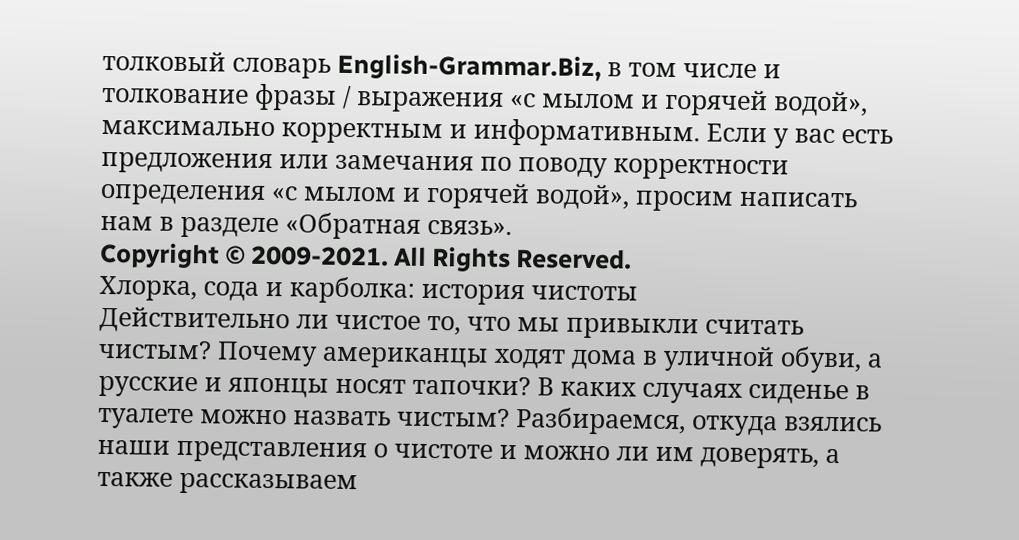толковый словарь English-Grammar.Biz, в том числе и толкование фразы / выражения «с мылом и горячей водой», максимально корректным и информативным. Если у вас есть предложения или замечания по поводу корректности определения «с мылом и горячей водой», просим написать нам в разделе «Обратная связь».
Copyright © 2009-2021. All Rights Reserved.
Хлорка, сода и карболка: история чистоты
Действительно ли чистое то, что мы привыкли считать чистым? Почему американцы ходят дома в уличной обуви, а русские и японцы носят тапочки? В каких случаях сиденье в туалете можно назвать чистым? Разбираемся, откуда взялись наши представления о чистоте и можно ли им доверять, а также рассказываем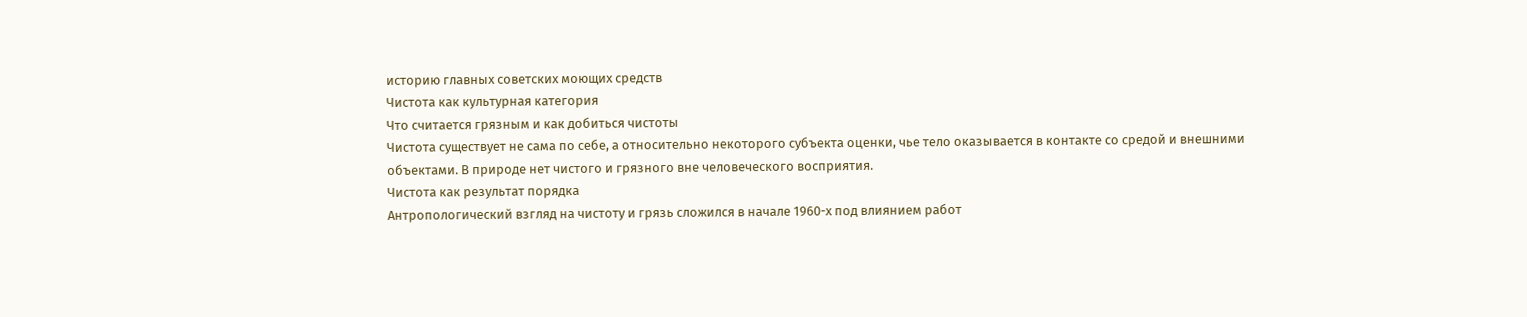историю главных советских моющих средств
Чистота как культурная категория
Что считается грязным и как добиться чистоты
Чистота существует не сама по себе, а относительно некоторого субъекта оценки, чье тело оказывается в контакте со средой и внешними объектами. В природе нет чистого и грязного вне человеческого восприятия.
Чистота как результат порядка
Антропологический взгляд на чистоту и грязь сложился в начале 1960-х под влиянием работ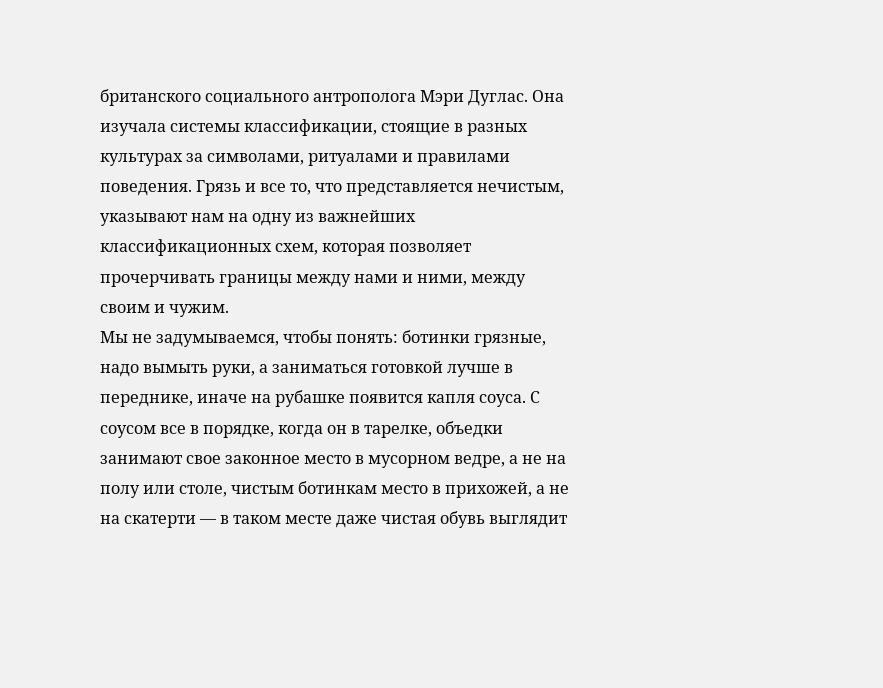британского социального антрополога Мэри Дуглас. Она изучала системы классификации, стоящие в разных культурах за символами, ритуалами и правилами поведения. Грязь и все то, что представляется нечистым, указывают нам на одну из важнейших классификационных схем, которая позволяет прочерчивать границы между нами и ними, между своим и чужим.
Мы не задумываемся, чтобы понять: ботинки грязные, надо вымыть руки, а заниматься готовкой лучше в переднике, иначе на рубашке появится капля соуса. С соусом все в порядке, когда он в тарелке, объедки занимают свое законное место в мусорном ведре, а не на полу или столе, чистым ботинкам место в прихожей, а не на скатерти — в таком месте даже чистая обувь выглядит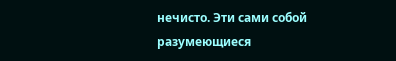нечисто. Эти сами собой разумеющиеся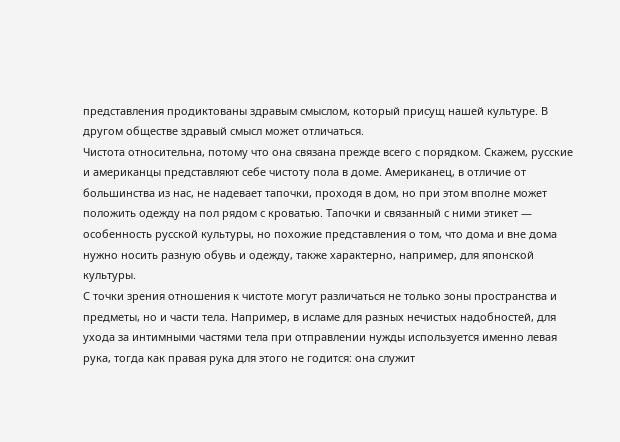представления продиктованы здравым смыслом, который присущ нашей культуре. В другом обществе здравый смысл может отличаться.
Чистота относительна, потому что она связана прежде всего с порядком. Скажем, русские и американцы представляют себе чистоту пола в доме. Американец, в отличие от большинства из нас, не надевает тапочки, проходя в дом, но при этом вполне может положить одежду на пол рядом с кроватью. Тапочки и связанный с ними этикет — особенность русской культуры, но похожие представления о том, что дома и вне дома нужно носить разную обувь и одежду, также характерно, например, для японской культуры.
С точки зрения отношения к чистоте могут различаться не только зоны пространства и предметы, но и части тела. Например, в исламе для разных нечистых надобностей, для ухода за интимными частями тела при отправлении нужды используется именно левая рука, тогда как правая рука для этого не годится: она служит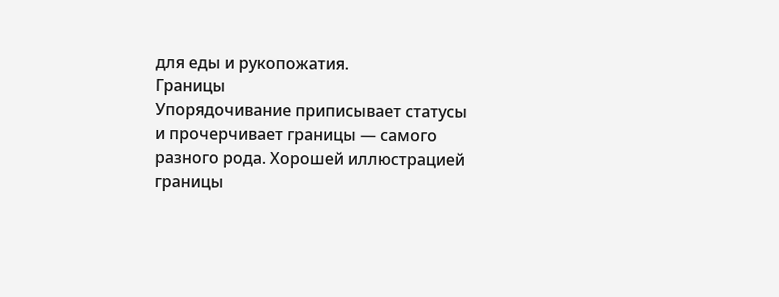для еды и рукопожатия.
Границы
Упорядочивание приписывает статусы и прочерчивает границы — самого разного рода. Хорошей иллюстрацией границы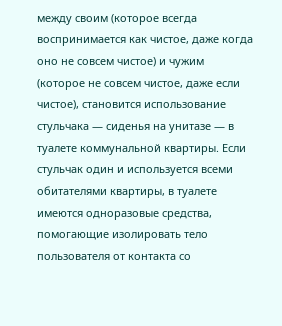между своим (которое всегда воспринимается как чистое, даже когда оно не совсем чистое) и чужим (которое не совсем чистое, даже если чистое), становится использование стульчака — сиденья на унитазе — в туалете коммунальной квартиры. Если стульчак один и используется всеми обитателями квартиры, в туалете имеются одноразовые средства, помогающие изолировать тело пользователя от контакта со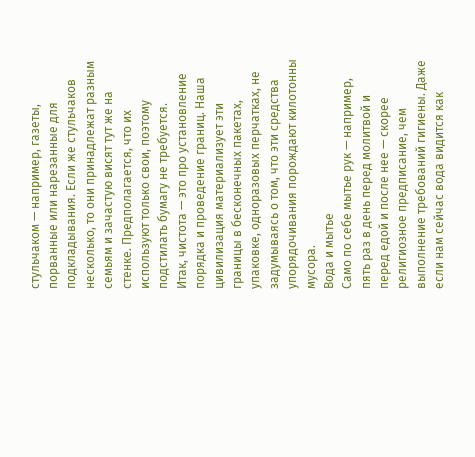стульчаком — например, газеты, порванные или нарезанные для подкладывания. Если же стульчаков несколько, то они принадлежат разным семьям и зачастую висят тут же на стенке. Предполагается, что их используют только свои, поэтому подстилать бумагу не требуется.
Итак, чистота — это про установление порядка и проведение границ. Наша цивилизация материализует эти границы в бесконечных пакетах, упаковке, одноразовых перчатках, не задумываясь о том, что эти средства упорядочивания порождают килотонны мусора.
Вода и мытье
Само по себе мытье рук — например, пять раз в день перед молитвой и перед едой и после нее — скорее религиозное предписание, чем выполнение требований гигиены. Даже если нам сейчас вода видится как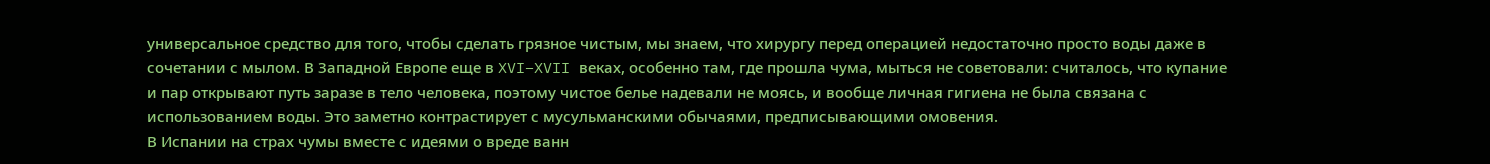универсальное средство для того, чтобы сделать грязное чистым, мы знаем, что хирургу перед операцией недостаточно просто воды даже в сочетании с мылом. В Западной Европе еще в XVI–XVII веках, особенно там, где прошла чума, мыться не советовали: считалось, что купание и пар открывают путь заразе в тело человека, поэтому чистое белье надевали не моясь, и вообще личная гигиена не была связана с использованием воды. Это заметно контрастирует с мусульманскими обычаями, предписывающими омовения.
В Испании на страх чумы вместе с идеями о вреде ванн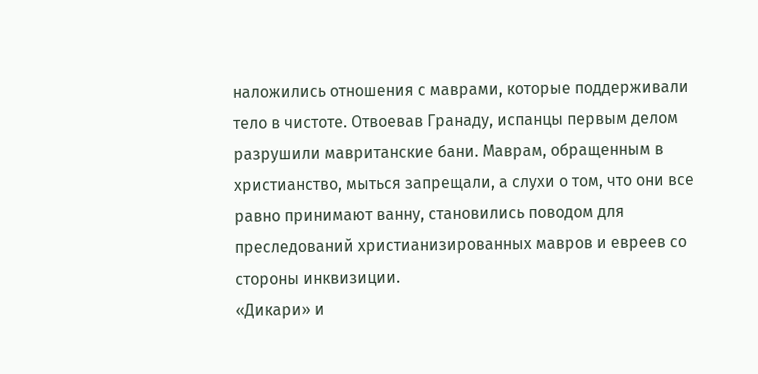наложились отношения с маврами, которые поддерживали тело в чистоте. Отвоевав Гранаду, испанцы первым делом разрушили мавританские бани. Маврам, обращенным в христианство, мыться запрещали, а слухи о том, что они все равно принимают ванну, становились поводом для преследований христианизированных мавров и евреев со стороны инквизиции.
«Дикари» и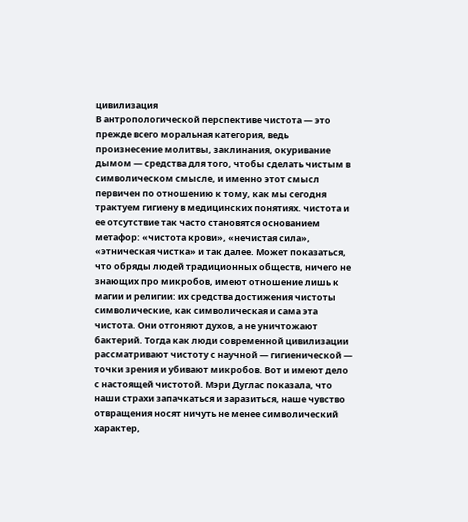цивилизация
В антропологической перспективе чистота — это прежде всего моральная категория, ведь произнесение молитвы, заклинания, окуривание дымом — средства для того, чтобы сделать чистым в символическом смысле, и именно этот смысл первичен по отношению к тому, как мы сегодня трактуем гигиену в медицинских понятиях. чистота и ее отсутствие так часто становятся основанием метафор: «чистота крови», «нечистая сила», «этническая чистка» и так далее. Может показаться, что обряды людей традиционных обществ, ничего не знающих про микробов, имеют отношение лишь к магии и религии: их средства достижения чистоты символические, как символическая и сама эта чистота. Они отгоняют духов, а не уничтожают бактерий. Тогда как люди современной цивилизации рассматривают чистоту с научной — гигиенической — точки зрения и убивают микробов. Вот и имеют дело с настоящей чистотой. Мэри Дуглас показала, что наши страхи запачкаться и заразиться, наше чувство отвращения носят ничуть не менее символический характер,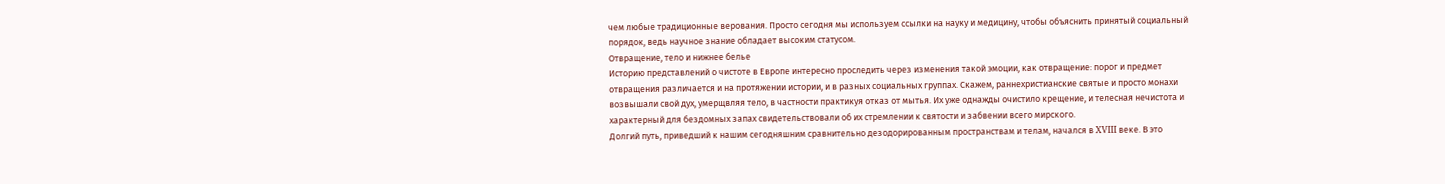чем любые традиционные верования. Просто сегодня мы используем ссылки на науку и медицину, чтобы объяснить принятый социальный порядок, ведь научное знание обладает высоким статусом.
Отвращение, тело и нижнее белье
Историю представлений о чистоте в Европе интересно проследить через изменения такой эмоции, как отвращение: порог и предмет отвращения различается и на протяжении истории, и в разных социальных группах. Скажем, раннехристианские святые и просто монахи возвышали свой дух, умерщвляя тело, в частности практикуя отказ от мытья. Их уже однажды очистило крещение, и телесная нечистота и характерный для бездомных запах свидетельствовали об их стремлении к святости и забвении всего мирского.
Долгий путь, приведший к нашим сегодняшним сравнительно дезодорированным пространствам и телам, начался в XVIII веке. В это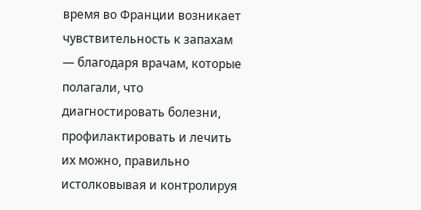время во Франции возникает чувствительность к запахам — благодаря врачам, которые полагали, что диагностировать болезни, профилактировать и лечить их можно, правильно истолковывая и контролируя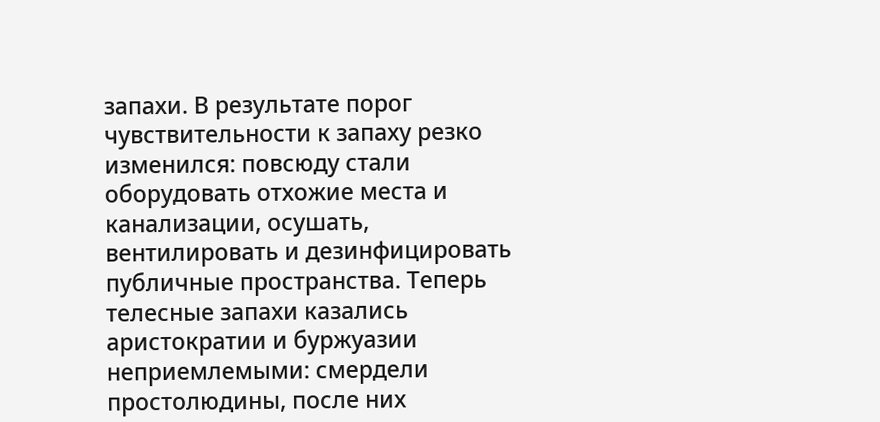запахи. В результате порог чувствительности к запаху резко изменился: повсюду стали оборудовать отхожие места и канализации, осушать, вентилировать и дезинфицировать публичные пространства. Теперь телесные запахи казались аристократии и буржуазии неприемлемыми: смердели простолюдины, после них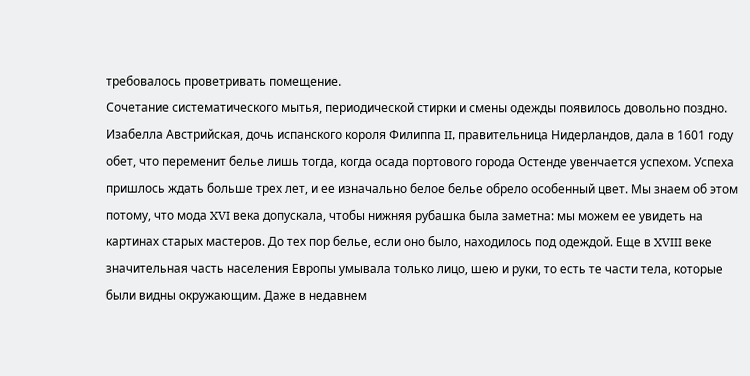требовалось проветривать помещение.
Сочетание систематического мытья, периодической стирки и смены одежды появилось довольно поздно. Изабелла Австрийская, дочь испанского короля Филиппа II, правительница Нидерландов, дала в 1601 году обет, что переменит белье лишь тогда, когда осада портового города Остенде увенчается успехом. Успеха пришлось ждать больше трех лет, и ее изначально белое белье обрело особенный цвет. Мы знаем об этом потому, что мода XVI века допускала, чтобы нижняя рубашка была заметна: мы можем ее увидеть на картинах старых мастеров. До тех пор белье, если оно было, находилось под одеждой. Еще в XVIII веке значительная часть населения Европы умывала только лицо, шею и руки, то есть те части тела, которые были видны окружающим. Даже в недавнем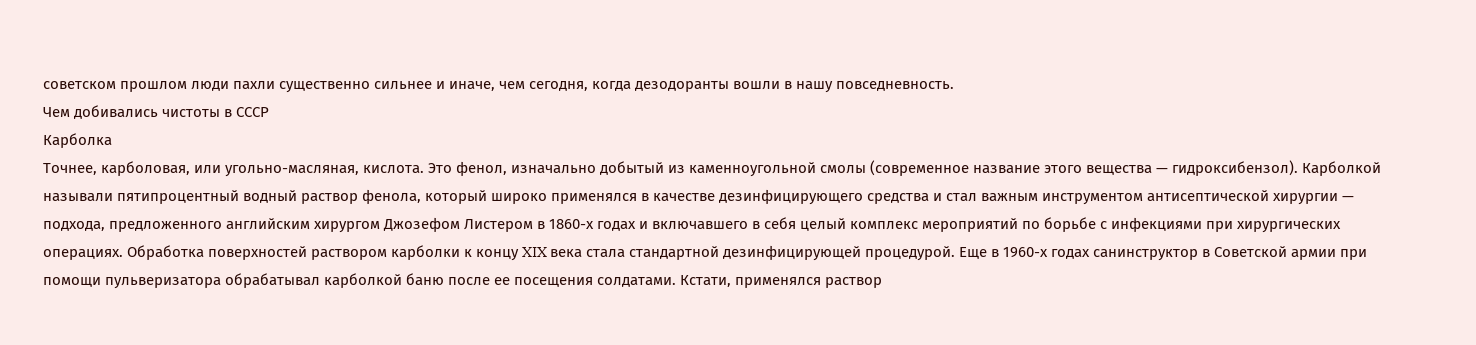советском прошлом люди пахли существенно сильнее и иначе, чем сегодня, когда дезодоранты вошли в нашу повседневность.
Чем добивались чистоты в СССР
Карболка
Точнее, карболовая, или угольно-масляная, кислота. Это фенол, изначально добытый из каменноугольной смолы (современное название этого вещества — гидроксибензол). Карболкой называли пятипроцентный водный раствор фенола, который широко применялся в качестве дезинфицирующего средства и стал важным инструментом антисептической хирургии — подхода, предложенного английским хирургом Джозефом Листером в 1860-х годах и включавшего в себя целый комплекс мероприятий по борьбе с инфекциями при хирургических операциях. Обработка поверхностей раствором карболки к концу XIX века стала стандартной дезинфицирующей процедурой. Еще в 1960-х годах санинструктор в Советской армии при помощи пульверизатора обрабатывал карболкой баню после ее посещения солдатами. Кстати, применялся раствор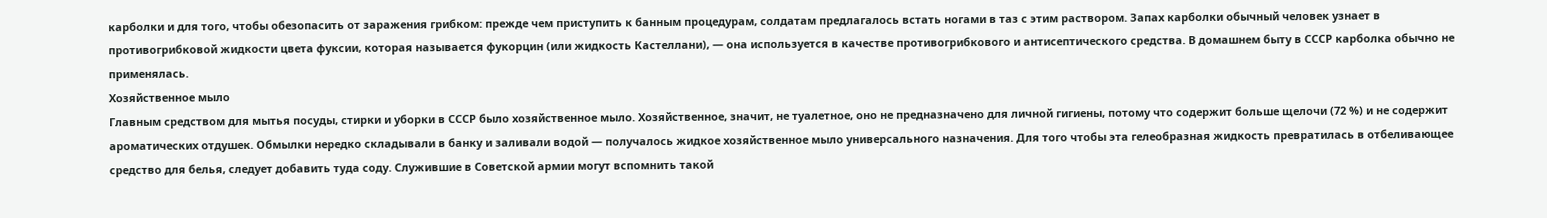карболки и для того, чтобы обезопасить от заражения грибком: прежде чем приступить к банным процедурам, солдатам предлагалось встать ногами в таз с этим раствором. Запах карболки обычный человек узнает в противогрибковой жидкости цвета фуксии, которая называется фукорцин (или жидкость Кастеллани), — она используется в качестве противогрибкового и антисептического средства. В домашнем быту в СССР карболка обычно не применялась.
Хозяйственное мыло
Главным средством для мытья посуды, стирки и уборки в СССР было хозяйственное мыло. Хозяйственное, значит, не туалетное, оно не предназначено для личной гигиены, потому что содержит больше щелочи (72 %) и не содержит ароматических отдушек. Обмылки нередко складывали в банку и заливали водой — получалось жидкое хозяйственное мыло универсального назначения. Для того чтобы эта гелеобразная жидкость превратилась в отбеливающее средство для белья, следует добавить туда соду. Служившие в Советской армии могут вспомнить такой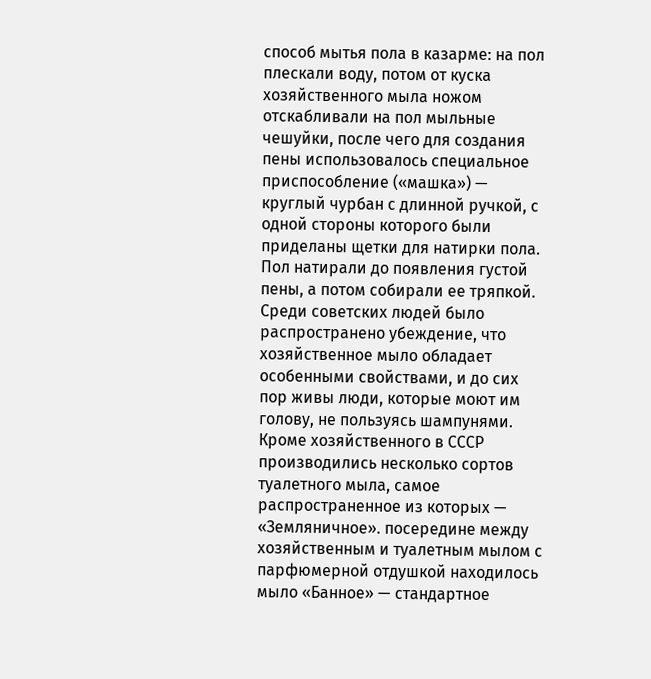способ мытья пола в казарме: на пол плескали воду, потом от куска хозяйственного мыла ножом отскабливали на пол мыльные чешуйки, после чего для создания пены использовалось специальное приспособление («машка») — круглый чурбан с длинной ручкой, с одной стороны которого были приделаны щетки для натирки пола. Пол натирали до появления густой пены, а потом собирали ее тряпкой. Среди советских людей было распространено убеждение, что хозяйственное мыло обладает особенными свойствами, и до сих пор живы люди, которые моют им голову, не пользуясь шампунями. Кроме хозяйственного в СССР производились несколько сортов туалетного мыла, самое распространенное из которых — «Земляничное». посередине между хозяйственным и туалетным мылом с парфюмерной отдушкой находилось мыло «Банное» — стандартное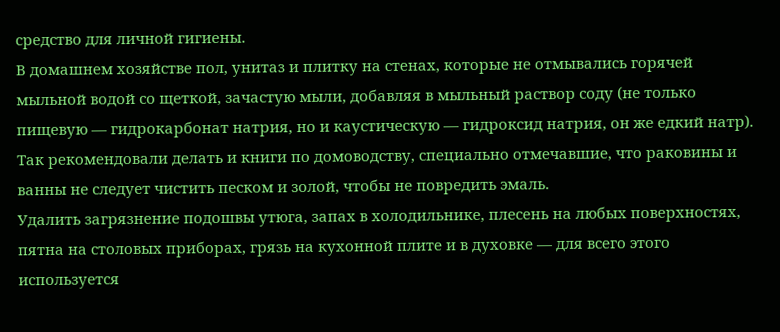средство для личной гигиены.
В домашнем хозяйстве пол, унитаз и плитку на стенах, которые не отмывались горячей мыльной водой со щеткой, зачастую мыли, добавляя в мыльный раствор соду (не только пищевую — гидрокарбонат натрия, но и каустическую — гидроксид натрия, он же едкий натр). Так рекомендовали делать и книги по домоводству, специально отмечавшие, что раковины и ванны не следует чистить песком и золой, чтобы не повредить эмаль.
Удалить загрязнение подошвы утюга, запах в холодильнике, плесень на любых поверхностях, пятна на столовых приборах, грязь на кухонной плите и в духовке — для всего этого используется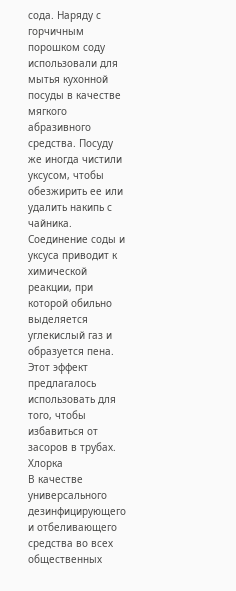сода. Наряду с горчичным порошком соду использовали для мытья кухонной посуды в качестве мягкого абразивного средства. Посуду же иногда чистили уксусом, чтобы обезжирить ее или удалить накипь с чайника. Соединение соды и уксуса приводит к химической реакции, при которой обильно выделяется углекислый газ и образуется пена. Этот эффект предлагалось использовать для того, чтобы избавиться от засоров в трубах.
Хлорка
В качестве универсального дезинфицирующего и отбеливающего средства во всех общественных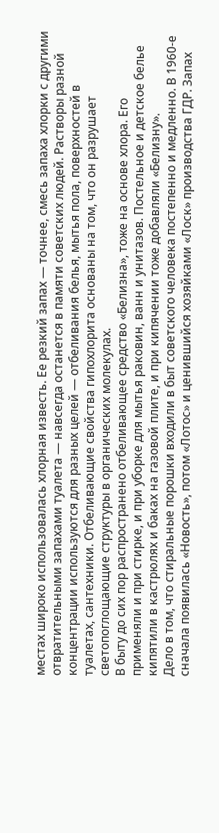местах широко использовалась хлорная известь. Ее резкий запах — точнее, смесь запаха хлорки с другими отвратительными запахами туалета — навсегда останется в памяти советских людей. Растворы разной концентрации используются для разных целей — отбеливания белья, мытья пола, поверхностей в туалетах, сантехники. Отбеливающие свойства гипохлорита основаны на том, что он разрушает светопоглощающие структуры в органических молекулах.
В быту до сих пор распространено отбеливающее средство «Белизна», тоже на основе хлора. Его применяли и при стирке, и при уборке для мытья раковин, ванн и унитазов. Постельное и детское белье кипятили в кастрюлях и баках на газовой плите, и при кипячении тоже добавляли «Белизну».
Дело в том, что стиральные порошки входили в быт советского человека постепенно и медленно. В 1960-е сначала появилась «Новость», потом «Лотос» и ценившийся хозяйками «Лоск» производства ГДР. Запах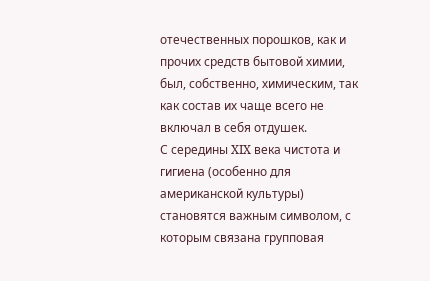отечественных порошков, как и прочих средств бытовой химии, был, собственно, химическим, так как состав их чаще всего не включал в себя отдушек.
С середины XIX века чистота и гигиена (особенно для американской культуры) становятся важным символом, с которым связана групповая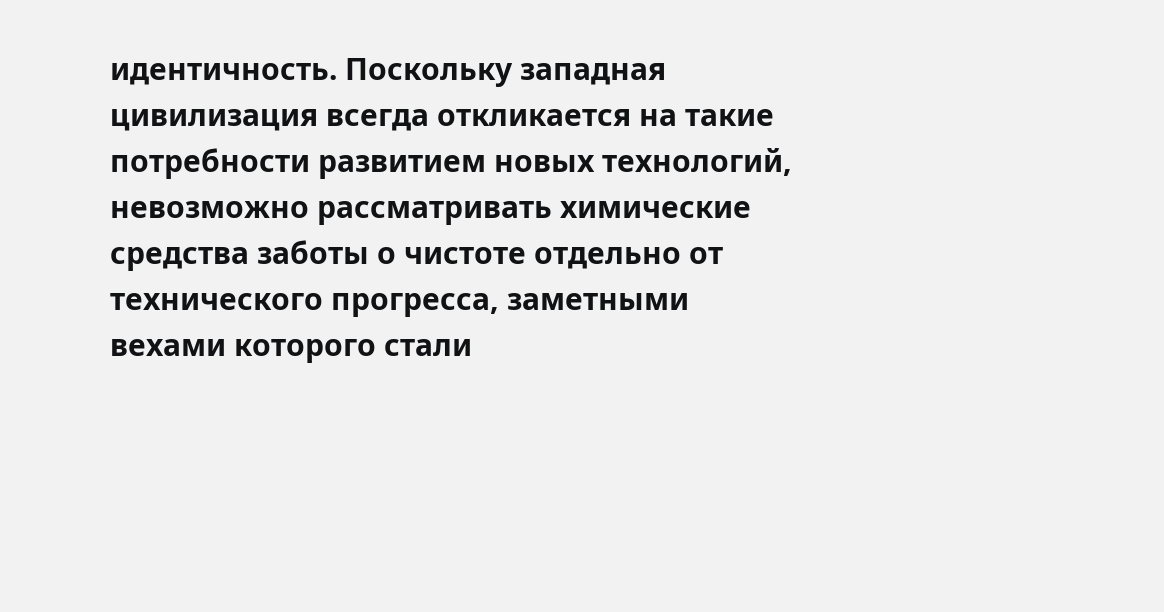идентичность. Поскольку западная цивилизация всегда откликается на такие потребности развитием новых технологий, невозможно рассматривать химические средства заботы о чистоте отдельно от технического прогресса, заметными вехами которого стали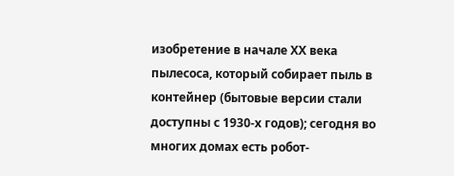изобретение в начале ХХ века пылесоса, который собирает пыль в контейнер (бытовые версии стали доступны с 1930-х годов); сегодня во многих домах есть робот-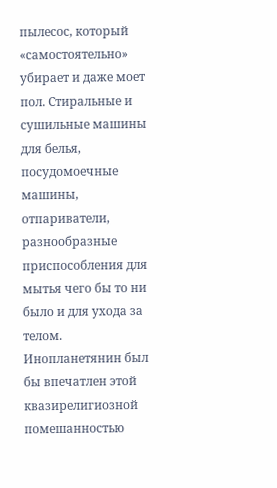пылесос, который «самостоятельно» убирает и даже моет пол. Стиральные и сушильные машины для белья, посудомоечные машины, отпариватели, разнообразные приспособления для мытья чего бы то ни было и для ухода за телом. Инопланетянин был бы впечатлен этой квазирелигиозной помешанностью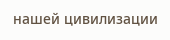нашей цивилизации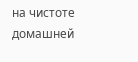на чистоте домашней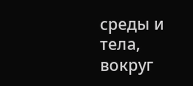среды и тела, вокруг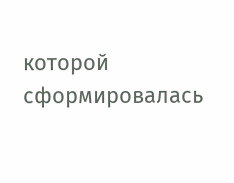которой сформировалась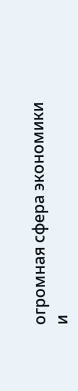огромная сфера экономики и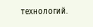технологий.